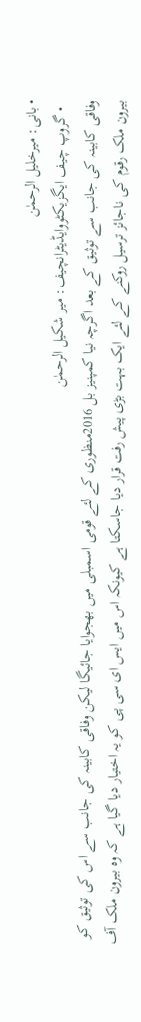• بانی: میرخلیل الرحمٰن
  • گروپ چیف ایگزیکٹووایڈیٹرانچیف: میر شکیل الرحمٰن
وفاقی کابینہ کی جانب سے توثیق کے بعد اگرچہ نیا کمپنیز بل 2016منظوری کے لئے قومی اسمبلی میں بھجوایا جائیگا لیکن وفاقی کابینہ کی جانب سے اس کی توثیق کو بیرون ملک رقوم کی ناجائز ترسیل روکنے کے لئے ایک بہت بڑی پیش رفت قرار دیا جاسکتا ہے کیونکہ اس میں ایس ای سی پی کو یہ اختیار دیا گیا ہے کہ وہ بیرون ملک آف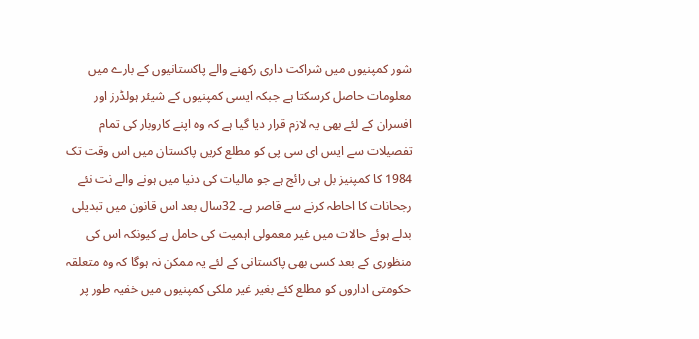شور کمپنیوں میں شراکت داری رکھنے والے پاکستانیوں کے بارے میں معلومات حاصل کرسکتا ہے جبکہ ایسی کمپنیوں کے شیئر ہولڈرز اور افسران کے لئے بھی یہ لازم قرار دیا گیا ہے کہ وہ اپنے کاروبار کی تمام تفصیلات سے ایس ای سی پی کو مطلع کریں پاکستان میں اس وقت تک 1984 کا کمپنیز بل ہی رائج ہے جو مالیات کی دنیا میں ہونے والے نت نئے رجحانات کا احاطہ کرنے سے قاصر ہے۔ 32سال بعد اس قانون میں تبدیلی بدلے ہوئے حالات میں غیر معمولی اہمیت کی حامل ہے کیونکہ اس کی منظوری کے بعد کسی بھی پاکستانی کے لئے یہ ممکن نہ ہوگا کہ وہ متعلقہ حکومتی اداروں کو مطلع کئے بغیر غیر ملکی کمپنیوں میں خفیہ طور پر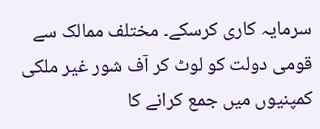سرمایہ کاری کرسکے۔ مختلف ممالک سے قومی دولت کو لوٹ کر آف شور غیر ملکی کمپنیوں میں جمع کرانے کا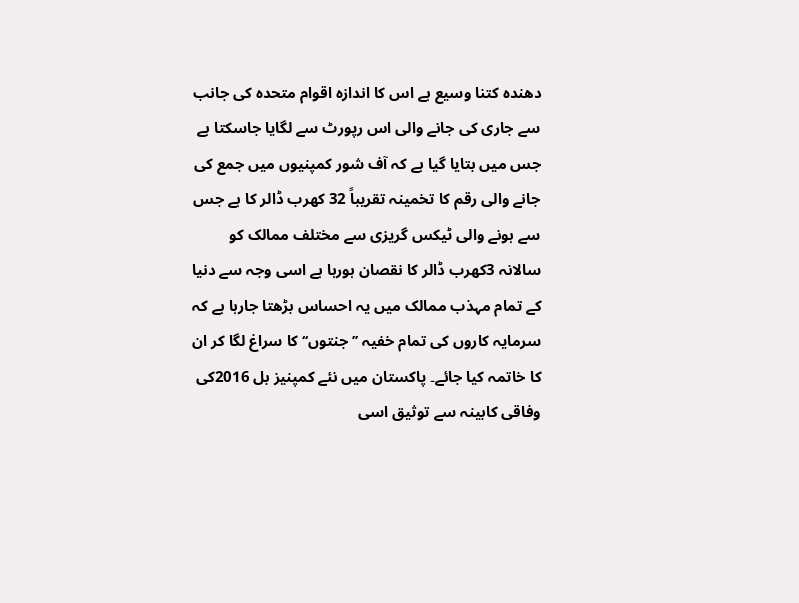دھندہ کتنا وسیع ہے اس کا اندازہ اقوام متحدہ کی جانب سے جاری کی جانے والی اس رپورٹ سے لگایا جاسکتا ہے جس میں بتایا گیا ہے کہ آف شور کمپنیوں میں جمع کی جانے والی رقم کا تخمینہ تقریباً 32 کھرب ڈالر کا ہے جس سے ہونے والی ٹیکس گریزی سے مختلف ممالک کو سالانہ 3کھرب ڈالر کا نقصان ہورہا ہے اسی وجہ سے دنیا کے تمام مہذب ممالک میں یہ احساس بڑھتا جارہا ہے کہ سرمایہ کاروں کی تمام خفیہ ’’جنتوں‘‘ کا سراغ لگا کر ان کا خاتمہ کیا جائے۔ پاکستان میں نئے کمپنیز بل 2016کی وفاقی کابینہ سے توثیق اسی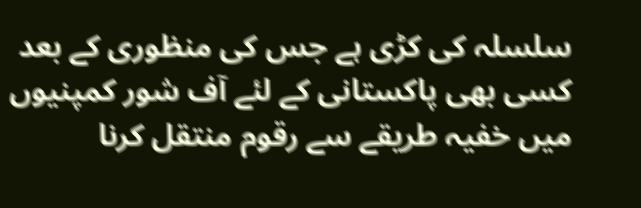سلسلہ کی کڑی ہے جس کی منظوری کے بعد کسی بھی پاکستانی کے لئے آف شور کمپنیوں میں خفیہ طریقے سے رقوم منتقل کرنا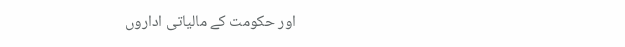اور حکومت کے مالیاتی اداروں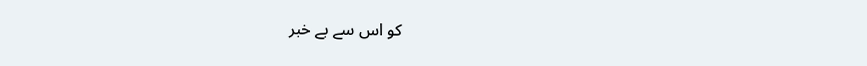کو اس سے بے خبر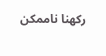رکھنا ناممکن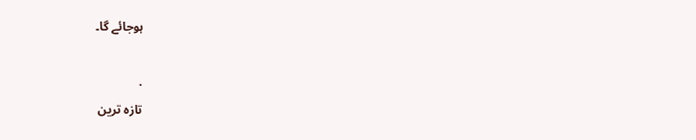ہوجائے گا۔

.
تازہ ترین